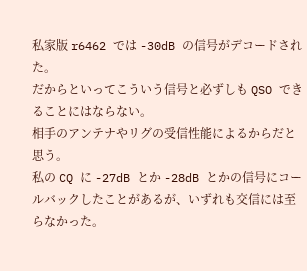私家版 r6462 では -30dB の信号がデコードされた。
だからといってこういう信号と必ずしも QSO できることにはならない。
相手のアンテナやリグの受信性能によるからだと思う。
私の CQ に -27dB とか -28dB とかの信号にコールバックしたことがあるが、いずれも交信には至らなかった。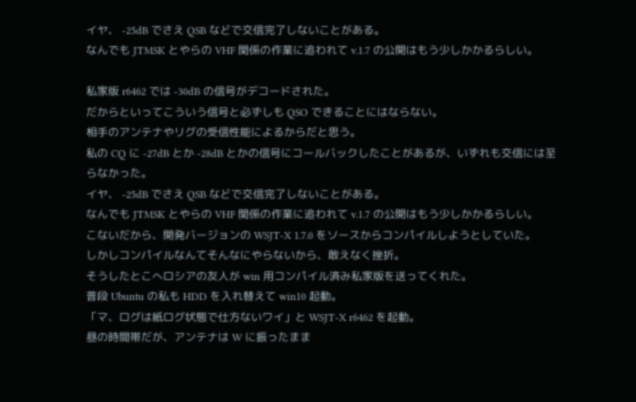イヤ、 -25dB でさえ QSB などで交信完了しないことがある。
なんでも JTMSK とやらの VHF 関係の作業に追われて v.1.7 の公開はもう少しかかるらしい。

私家版 r6462 では -30dB の信号がデコードされた。
だからといってこういう信号と必ずしも QSO できることにはならない。
相手のアンテナやリグの受信性能によるからだと思う。
私の CQ に -27dB とか -28dB とかの信号にコールバックしたことがあるが、いずれも交信には至らなかった。
イヤ、 -25dB でさえ QSB などで交信完了しないことがある。
なんでも JTMSK とやらの VHF 関係の作業に追われて v.1.7 の公開はもう少しかかるらしい。
こないだから、開発バージョンの WSJT-X 1.7.0 をソースからコンパイルしようとしていた。
しかしコンパイルなんてそんなにやらないから、敢えなく挫折。
そうしたとこへロシアの友人が win 用コンパイル済み私家版を送ってくれた。
普段 Ubuntu の私も HDD を入れ替えて win10 起動。
「マ、ログは紙ログ状態で仕方ないワイ」と WSJT-X r6462 を起動。
昼の時間帯だが、アンテナは W に振ったまま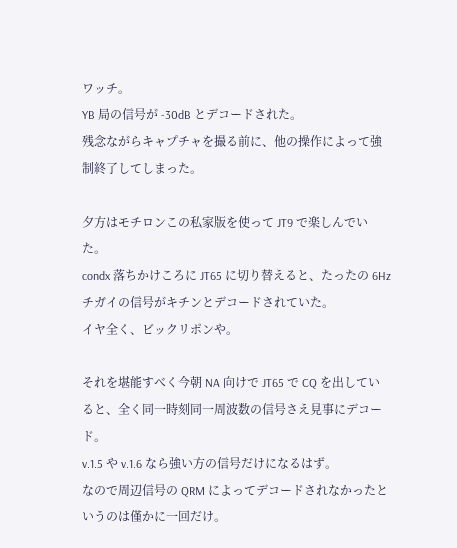ワッチ。
YB 局の信号が -30dB とデコードされた。
残念ながらキャプチャを撮る前に、他の操作によって強制終了してしまった。

夕方はモチロンこの私家版を使って JT9 で楽しんでいた。
condx 落ちかけころに JT65 に切り替えると、たったの 6Hz チガイの信号がキチンとデコードされていた。
イヤ全く、ビックリポンや。

それを堪能すべく今朝 NA 向けで JT65 で CQ を出していると、全く同一時刻同一周波数の信号さえ見事にデコード。
v.1.5 や v.1.6 なら強い方の信号だけになるはず。
なので周辺信号の QRM によってデコードされなかったというのは僅かに一回だけ。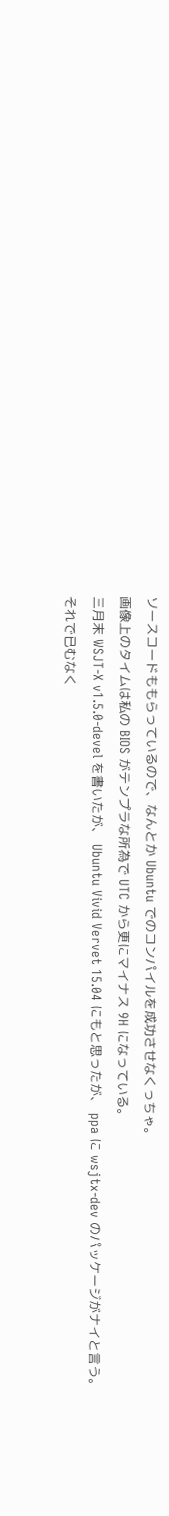ソースコードももらっているので、なんとか Ubuntu でのコンパイルを成功させなくっちゃ。
画像上のタイムは私の BIOS がテンプラな所為で UTC から更にマイナス 9H になっている。
三月末 WSJT-X v1.5.0-devel を書いたが、 Ubuntu Vivid Vervet 15.04 にもと思ったが、 ppa に wsjtx-dev のパッケージがナイと言う。
それで已むなく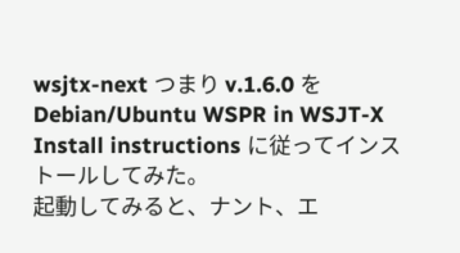wsjtx-next つまり v.1.6.0 を Debian/Ubuntu WSPR in WSJT-X Install instructions に従ってインストールしてみた。
起動してみると、ナント、エ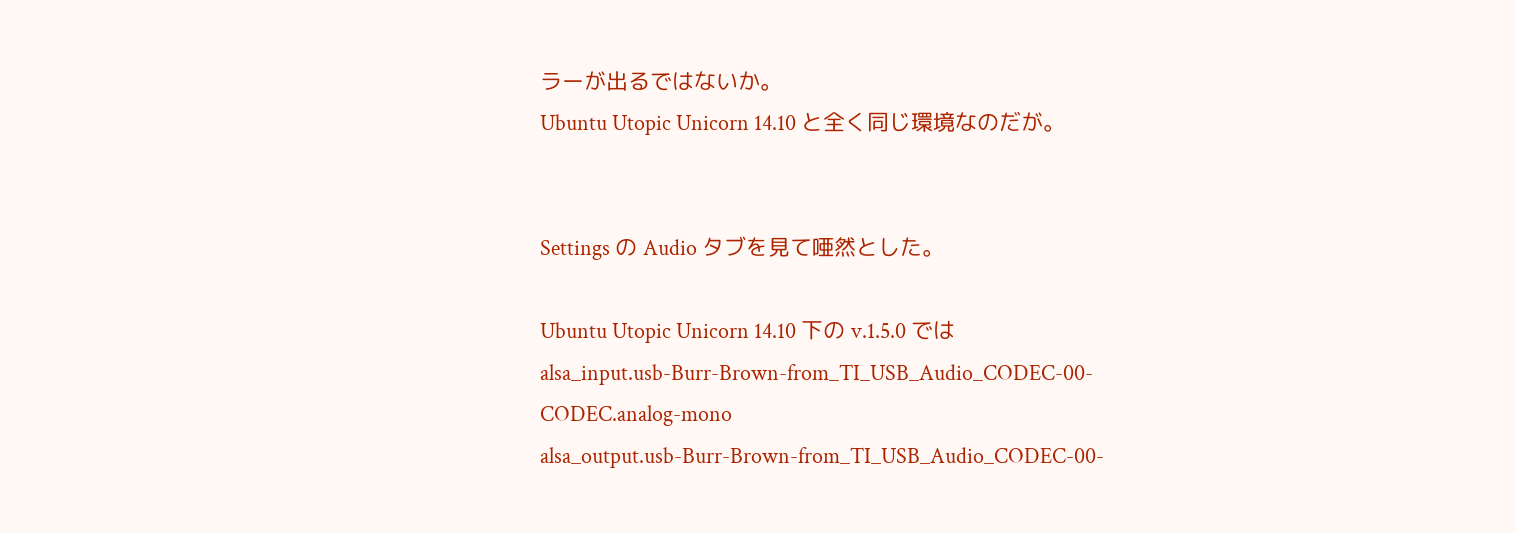ラーが出るではないか。
Ubuntu Utopic Unicorn 14.10 と全く同じ環境なのだが。


Settings の Audio タブを見て唖然とした。

Ubuntu Utopic Unicorn 14.10 下の v.1.5.0 では
alsa_input.usb-Burr-Brown-from_TI_USB_Audio_CODEC-00-CODEC.analog-mono
alsa_output.usb-Burr-Brown-from_TI_USB_Audio_CODEC-00-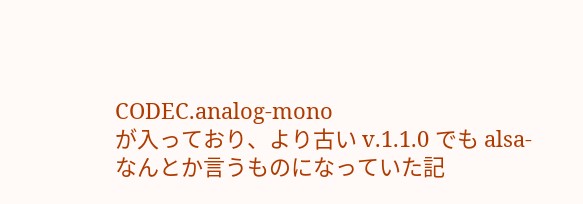CODEC.analog-mono
が入っており、より古い v.1.1.0 でも alsa- なんとか言うものになっていた記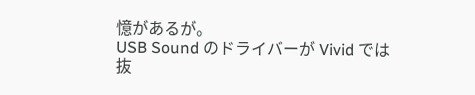憶があるが。
USB Sound のドライバーが Vivid では抜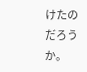けたのだろうか。